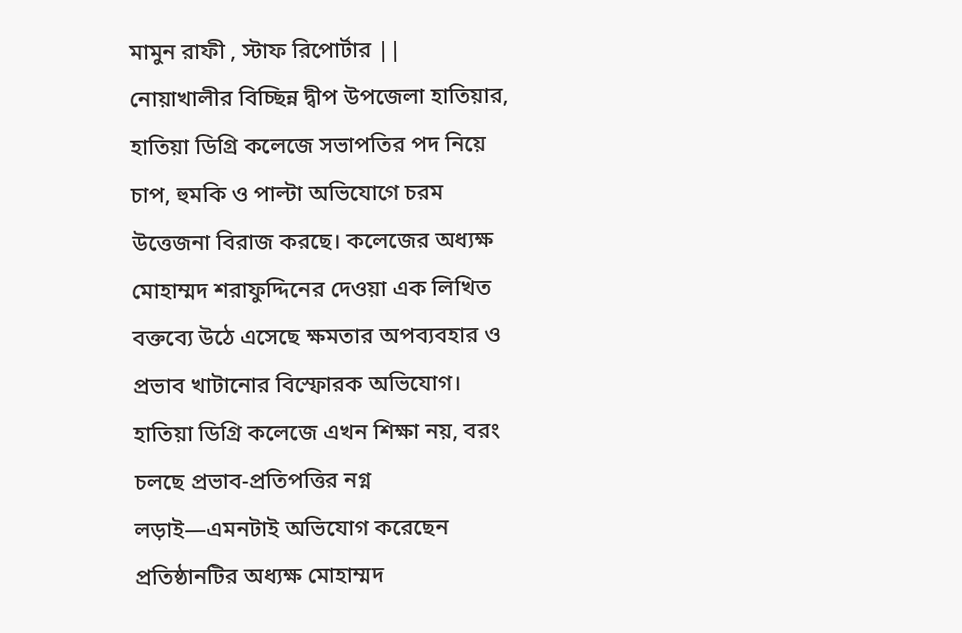মামুন রাফী , স্টাফ রিপোর্টার ||
নোয়াখালীর বিচ্ছিন্ন দ্বীপ উপজেলা হাতিয়ার, হাতিয়া ডিগ্রি কলেজে সভাপতির পদ নিয়ে চাপ, হুমকি ও পাল্টা অভিযোগে চরম উত্তেজনা বিরাজ করছে। কলেজের অধ্যক্ষ মোহাম্মদ শরাফুদ্দিনের দেওয়া এক লিখিত বক্তব্যে উঠে এসেছে ক্ষমতার অপব্যবহার ও প্রভাব খাটানোর বিস্ফোরক অভিযোগ। হাতিয়া ডিগ্রি কলেজে এখন শিক্ষা নয়, বরং চলছে প্রভাব-প্রতিপত্তির নগ্ন লড়াই—এমনটাই অভিযোগ করেছেন প্রতিষ্ঠানটির অধ্যক্ষ মোহাম্মদ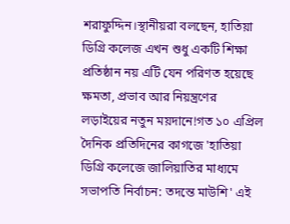শরাফুদ্দিন।স্থানীয়রা বলছেন, হাতিয়া ডিগ্রি কলেজ এখন শুধু একটি শিক্ষা প্রতিষ্ঠান নয় এটি যেন পরিণত হয়েছে ক্ষমতা, প্রভাব আর নিয়ন্ত্রণের লড়াইয়ের নতুন ময়দানে!গত ১০ এপ্রিল দৈনিক প্রতিদিনের কাগজে 'হাতিয়া ডিগ্রি কলেজে জালিয়াতির মাধ্যমে সভাপতি নির্বাচন: তদন্তে মাউশি' এই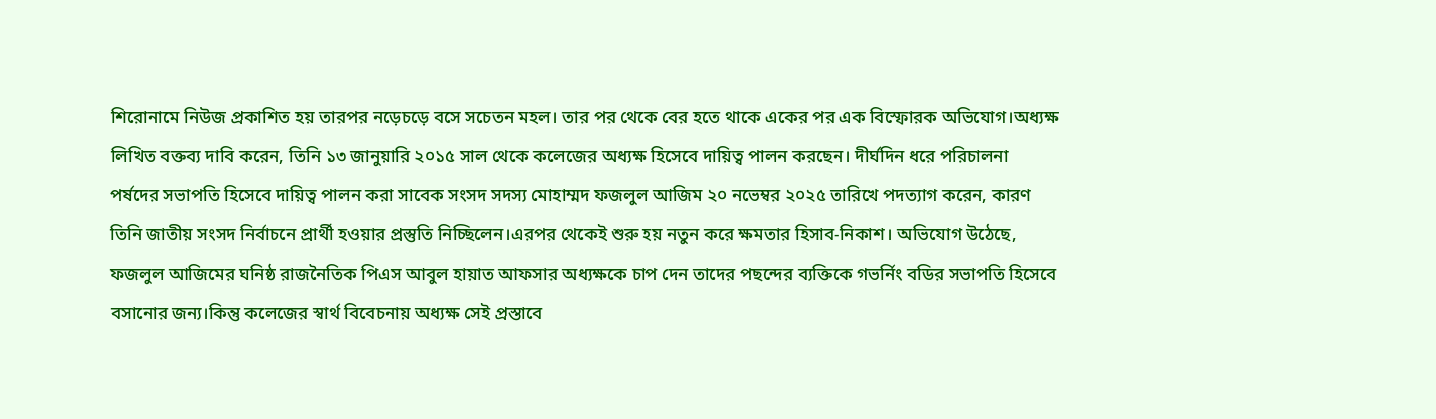শিরোনামে নিউজ প্রকাশিত হয় তারপর নড়েচড়ে বসে সচেতন মহল। তার পর থেকে বের হতে থাকে একের পর এক বিস্ফোরক অভিযোগ।অধ্যক্ষ লিখিত বক্তব্য দাবি করেন, তিনি ১৩ জানুয়ারি ২০১৫ সাল থেকে কলেজের অধ্যক্ষ হিসেবে দায়িত্ব পালন করছেন। দীর্ঘদিন ধরে পরিচালনা পর্ষদের সভাপতি হিসেবে দায়িত্ব পালন করা সাবেক সংসদ সদস্য মোহাম্মদ ফজলুল আজিম ২০ নভেম্বর ২০২৫ তারিখে পদত্যাগ করেন, কারণ তিনি জাতীয় সংসদ নির্বাচনে প্রার্থী হওয়ার প্রস্তুতি নিচ্ছিলেন।এরপর থেকেই শুরু হয় নতুন করে ক্ষমতার হিসাব-নিকাশ। অভিযোগ উঠেছে, ফজলুল আজিমের ঘনিষ্ঠ রাজনৈতিক পিএস আবুল হায়াত আফসার অধ্যক্ষকে চাপ দেন তাদের পছন্দের ব্যক্তিকে গভর্নিং বডির সভাপতি হিসেবে বসানোর জন্য।কিন্তু কলেজের স্বার্থ বিবেচনায় অধ্যক্ষ সেই প্রস্তাবে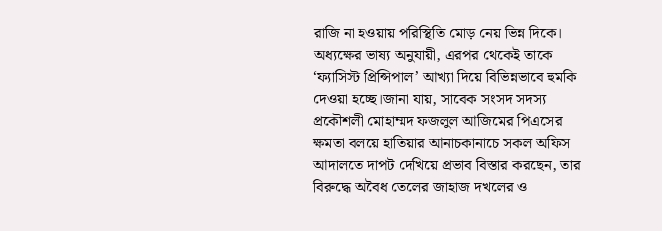রাজি না হওয়ায় পরিস্থিতি মোড় নেয় ভিন্ন দিকে। অধ্যক্ষের ভাষ্য অনুযায়ী, এরপর থেকেই তাকে ‘ফ্যাসিস্ট প্রিন্সিপাল’ আখ্যা দিয়ে বিভিন্নভাবে হুমকি দেওয়া হচ্ছে।জানা যায়, সাবেক সংসদ সদস্য প্রকৌশলী মোহাম্মদ ফজলুল আজিমের পিএসের ক্ষমতা বলয়ে হাতিয়ার আনাচকানাচে সকল অফিস আদালতে দাপট দেখিয়ে প্রভাব বিস্তার করছেন, তার বিরুদ্ধে অবৈধ তেলের জাহাজ দখলের ও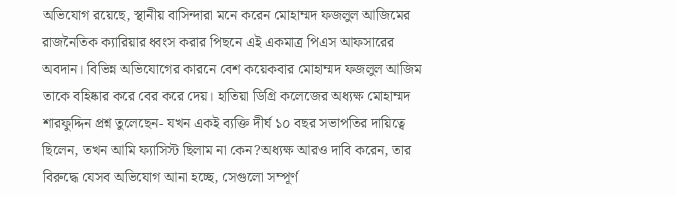অভিযোগ রয়েছে, স্থানীয় বাসিন্দারা মনে করেন মোহাম্মদ ফজলুল আজিমের রাজনৈতিক ক্যারিয়ার ধ্বংস করার পিছনে এই একমাত্র পিএস আফসারের অবদান। বিভিন্ন অভিযোগের কারনে বেশ কয়েকবার মোহাম্মদ ফজলুল আজিম তাকে বহিষ্কার করে বের করে দেয়। হাতিয়া ডিগ্রি কলেজের অধ্যক্ষ মোহাম্মদ শারফুদ্দিন প্রশ্ন তুলেছেন- যখন একই ব্যক্তি দীর্ঘ ১০ বছর সভাপতির দায়িত্বে ছিলেন, তখন আমি ফ্যাসিস্ট ছিলাম না কেন?অধ্যক্ষ আরও দাবি করেন, তার বিরুদ্ধে যেসব অভিযোগ আনা হচ্ছে, সেগুলো সম্পূর্ণ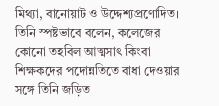মিথ্যা, বানোয়াট ও উদ্দেশ্যপ্রণোদিত। তিনি স্পষ্টভাবে বলেন, কলেজের কোনো তহবিল আত্মসাৎ কিংবা শিক্ষকদের পদোন্নতিতে বাধা দেওয়ার সঙ্গে তিনি জড়িত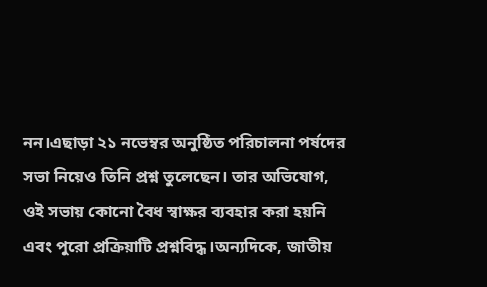নন।এছাড়া ২১ নভেম্বর অনুষ্ঠিত পরিচালনা পর্ষদের সভা নিয়েও তিনি প্রশ্ন তুলেছেন। তার অভিযোগ, ওই সভায় কোনো বৈধ স্বাক্ষর ব্যবহার করা হয়নি এবং পুরো প্রক্রিয়াটি প্রশ্নবিদ্ধ।অন্যদিকে, জাতীয়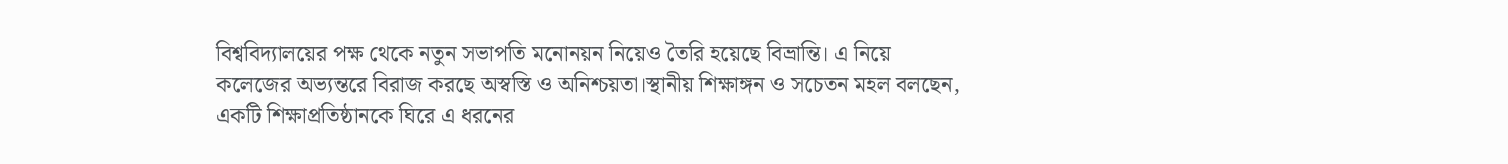বিশ্ববিদ্যালয়ের পক্ষ থেকে নতুন সভাপতি মনোনয়ন নিয়েও তৈরি হয়েছে বিভ্রান্তি। এ নিয়ে কলেজের অভ্যন্তরে বিরাজ করছে অস্বস্তি ও অনিশ্চয়তা।স্থানীয় শিক্ষাঙ্গন ও সচেতন মহল বলছেন, একটি শিক্ষাপ্রতিষ্ঠানকে ঘিরে এ ধরনের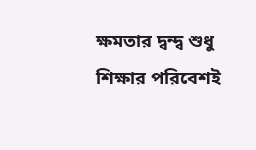ক্ষমতার দ্বন্দ্ব শুধু শিক্ষার পরিবেশই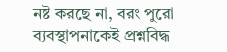নষ্ট করছে না, বরং পুরো ব্যবস্থাপনাকেই প্রশ্নবিদ্ধ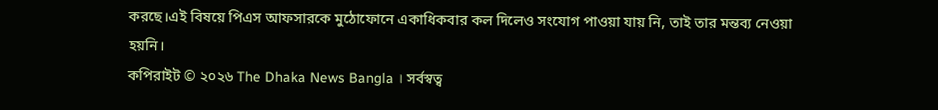করছে।এই বিষয়ে পিএস আফসারকে মুঠোফোনে একাধিকবার কল দিলেও সংযোগ পাওয়া যায় নি, তাই তার মন্তব্য নেওয়া হয়নি।
কপিরাইট © ২০২৬ The Dhaka News Bangla । সর্বস্বত্ব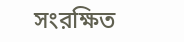সংরক্ষিত